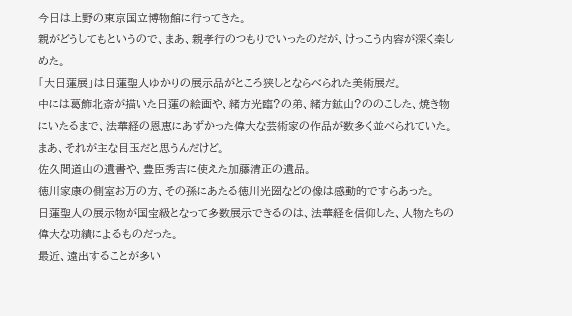今日は上野の東京国立博物館に行ってきた。
親がどうしてもというので、まあ、親孝行のつもりでいったのだが、けっこう内容が深く楽しめた。
「大日蓮展」は日蓮聖人ゆかりの展示品がところ狭しとならべられた美術展だ。
中には葛飾北斎が描いた日蓮の絵画や、緒方光臨?の弟、緒方鉱山?ののこした、焼き物にいたるまで、法華経の恩恵にあずかった偉大な芸術家の作品が数多く並べられていた。
まあ、それが主な目玉だと思うんだけど。
佐久間道山の遺書や、豊臣秀吉に使えた加藤清正の遺品。
徳川家康の側室お万の方、その孫にあたる徳川光圀などの像は感動的ですらあった。
日蓮聖人の展示物が国宝級となって多数展示できるのは、法華経を信仰した、人物たちの偉大な功績によるものだった。
最近、遠出することが多い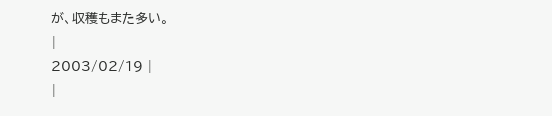が、収穫もまた多い。
|
2003/02/19 |
|